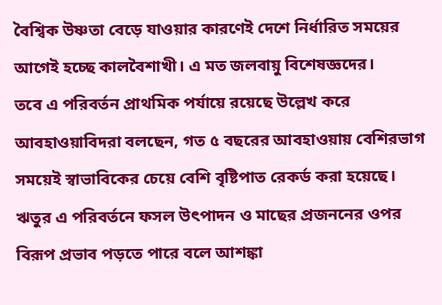বৈশ্বিক উষ্ণতা বেড়ে যাওয়ার কারণেই দেশে নির্ধারিত সময়ের আগেই হচ্ছে কালবৈশাখী। এ মত জলবায়ু বিশেষজ্ঞদের।
তবে এ পরিবর্তন প্রাথমিক পর্যায়ে রয়েছে উল্লেখ করে আবহাওয়াবিদরা বলছেন, গত ৫ বছরের আবহাওয়ায় বেশিরভাগ সময়েই স্বাভাবিকের চেয়ে বেশি বৃষ্টিপাত রেকর্ড করা হয়েছে।
ঋতুর এ পরিবর্তনে ফসল উৎপাদন ও মাছের প্রজননের ওপর বিরূপ প্রভাব পড়তে পারে বলে আশঙ্কা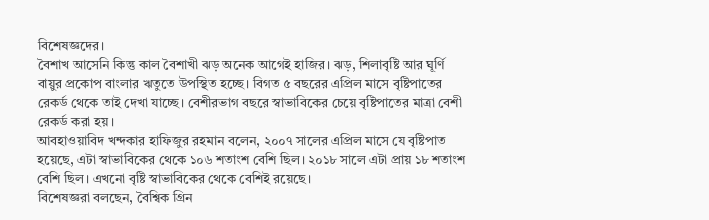বিশেষজ্ঞদের।
বৈশাখ আসেনি কিন্তু কাল বৈশাখী ঝড় অনেক আগেই হাজির। ঝড়, শিলাবৃষ্টি আর ঘূর্ণি বায়ুর প্রকোপ বাংলার ঋতুতে উপস্থিত হচ্ছে। বিগত ৫ বছরের এপ্রিল মাসে বৃষ্টিপাতের রেকর্ড থেকে তাই দেখা যাচ্ছে। বেশীরভাগ বছরে স্বাভাবিকের চেয়ে বৃষ্টিপাতের মাত্রা বেশী রেকর্ড করা হয়।
আবহাওয়াবিদ খন্দকার হাফিজুর রহমান বলেন, ২০০৭ সালের এপ্রিল মাসে যে বৃষ্টিপাত হয়েছে, এটা স্বাভাবিকের থেকে ১০৬ শতাংশ বেশি ছিল। ২০১৮ সালে এটা প্রায় ১৮ শতাংশ বেশি ছিল। এখনো বৃষ্টি স্বাভাবিকের থেকে বেশিই রয়েছে।
বিশেষজ্ঞরা বলছেন, বৈশ্বিক গ্রিন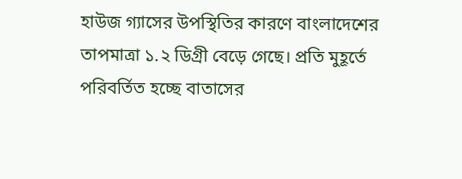হাউজ গ্যাসের উপস্থিতির কারণে বাংলাদেশের তাপমাত্রা ১.২ ডিগ্রী বেড়ে গেছে। প্রতি মুহূর্তে পরিবর্তিত হচ্ছে বাতাসের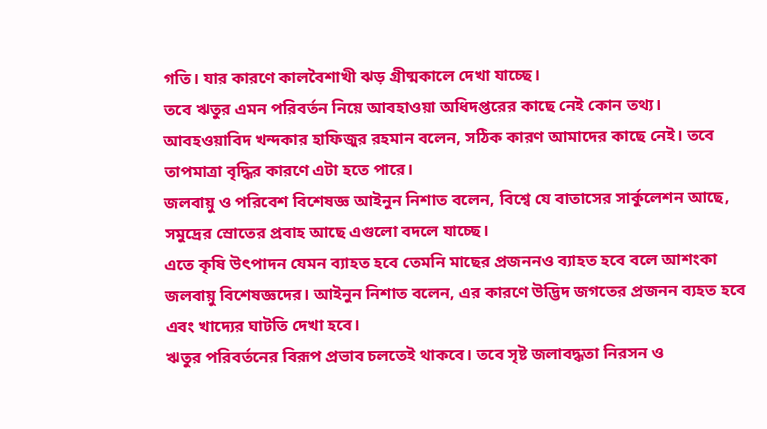গতি। যার কারণে কালবৈশাখী ঝড় গ্রীষ্মকালে দেখা যাচ্ছে।
তবে ঋতুর এমন পরিবর্তন নিয়ে আবহাওয়া অধিদপ্তরের কাছে নেই কোন তথ্য। আবহওয়াবিদ খন্দকার হাফিজুর রহমান বলেন, সঠিক কারণ আমাদের কাছে নেই। তবে তাপমাত্রা বৃদ্ধির কারণে এটা হতে পারে।
জলবায়ু ও পরিবেশ বিশেষজ্ঞ আইনুন নিশাত বলেন, বিশ্বে যে বাতাসের সার্কুলেশন আছে, সমুদ্রের স্রোতের প্রবাহ আছে এগুলো বদলে যাচ্ছে।
এতে কৃষি উৎপাদন যেমন ব্যাহত হবে তেমনি মাছের প্রজননও ব্যাহত হবে বলে আশংকা জলবায়ু বিশেষজ্ঞদের। আইনুন নিশাত বলেন, এর কারণে উদ্ভিদ জগতের প্রজনন ব্যহত হবে এবং খাদ্যের ঘাটতি দেখা হবে।
ঋতুর পরিবর্তনের বিরূপ প্রভাব চলতেই থাকবে। তবে সৃষ্ট জলাবদ্ধতা নিরসন ও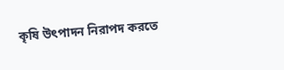কৃষি উৎপাদন নিরাপদ করতে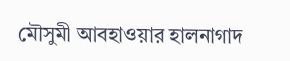মৌসুমী আবহাওয়ার হালনাগাদ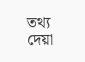তথ্য দেয়া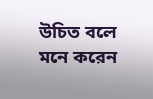উচিত বলে মনে করেন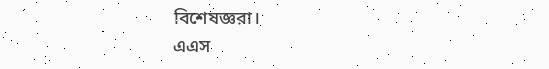বিশেষজ্ঞরা।
এএস